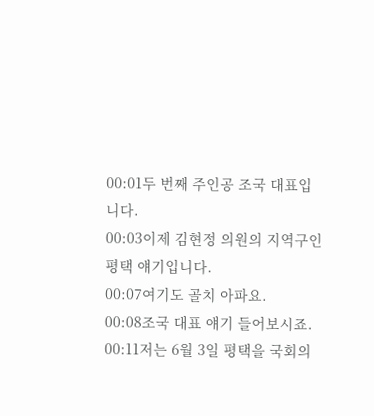00:01두 번째 주인공 조국 대표입니다.
00:03이제 김현정 의원의 지역구인 평택 얘기입니다.
00:07여기도 골치 아파요.
00:08조국 대표 얘기 들어보시죠.
00:11저는 6월 3일 평택을 국회의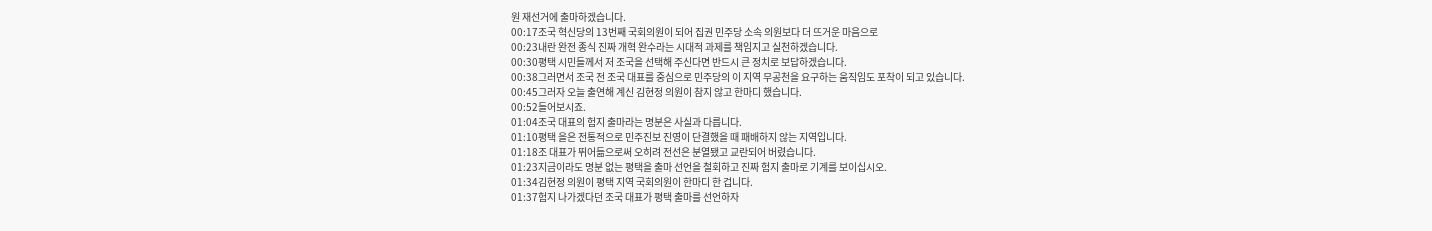원 재선거에 출마하겠습니다.
00:17조국 혁신당의 13번째 국회의원이 되어 집권 민주당 소속 의원보다 더 뜨거운 마음으로
00:23내란 완전 종식 진짜 개혁 완수라는 시대적 과제를 책임지고 실천하겠습니다.
00:30평택 시민들께서 저 조국을 선택해 주신다면 반드시 큰 정치로 보답하겠습니다.
00:38그러면서 조국 전 조국 대표를 중심으로 민주당의 이 지역 무공천을 요구하는 움직임도 포착이 되고 있습니다.
00:45그러자 오늘 출연해 계신 김현정 의원이 참지 않고 한마디 했습니다.
00:52들어보시죠.
01:04조국 대표의 험지 출마라는 명분은 사실과 다릅니다.
01:10평택 을은 전통적으로 민주진보 진영이 단결했을 때 패배하지 않는 지역입니다.
01:18조 대표가 뛰어듦으로써 오히려 전선은 분열됐고 교란되어 버렸습니다.
01:23지금이라도 명분 없는 평택을 출마 선언을 철회하고 진짜 험지 출마로 기계를 보이십시오.
01:34김현정 의원이 평택 지역 국회의원이 한마디 한 겁니다.
01:37험지 나가겠다던 조국 대표가 평택 출마를 선언하자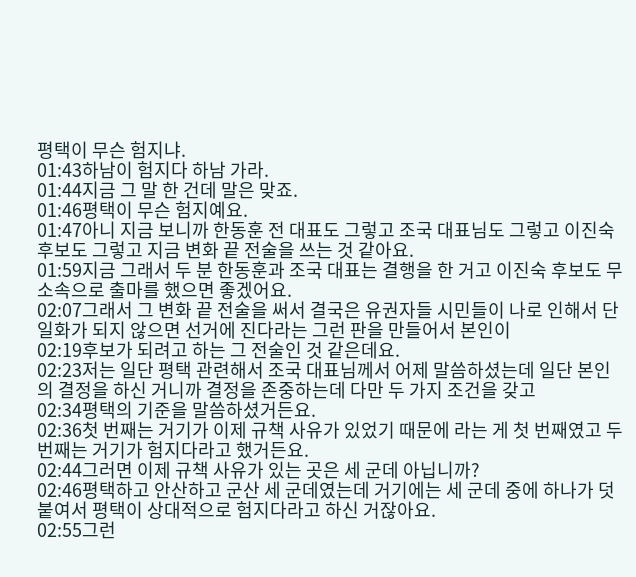평택이 무슨 험지냐.
01:43하남이 험지다 하남 가라.
01:44지금 그 말 한 건데 말은 맞죠.
01:46평택이 무슨 험지예요.
01:47아니 지금 보니까 한동훈 전 대표도 그렇고 조국 대표님도 그렇고 이진숙 후보도 그렇고 지금 변화 끝 전술을 쓰는 것 같아요.
01:59지금 그래서 두 분 한동훈과 조국 대표는 결행을 한 거고 이진숙 후보도 무소속으로 출마를 했으면 좋겠어요.
02:07그래서 그 변화 끝 전술을 써서 결국은 유권자들 시민들이 나로 인해서 단일화가 되지 않으면 선거에 진다라는 그런 판을 만들어서 본인이
02:19후보가 되려고 하는 그 전술인 것 같은데요.
02:23저는 일단 평택 관련해서 조국 대표님께서 어제 말씀하셨는데 일단 본인의 결정을 하신 거니까 결정을 존중하는데 다만 두 가지 조건을 갖고
02:34평택의 기준을 말씀하셨거든요.
02:36첫 번째는 거기가 이제 규책 사유가 있었기 때문에 라는 게 첫 번째였고 두 번째는 거기가 험지다라고 했거든요.
02:44그러면 이제 규책 사유가 있는 곳은 세 군데 아닙니까?
02:46평택하고 안산하고 군산 세 군데였는데 거기에는 세 군데 중에 하나가 덧붙여서 평택이 상대적으로 험지다라고 하신 거잖아요.
02:55그런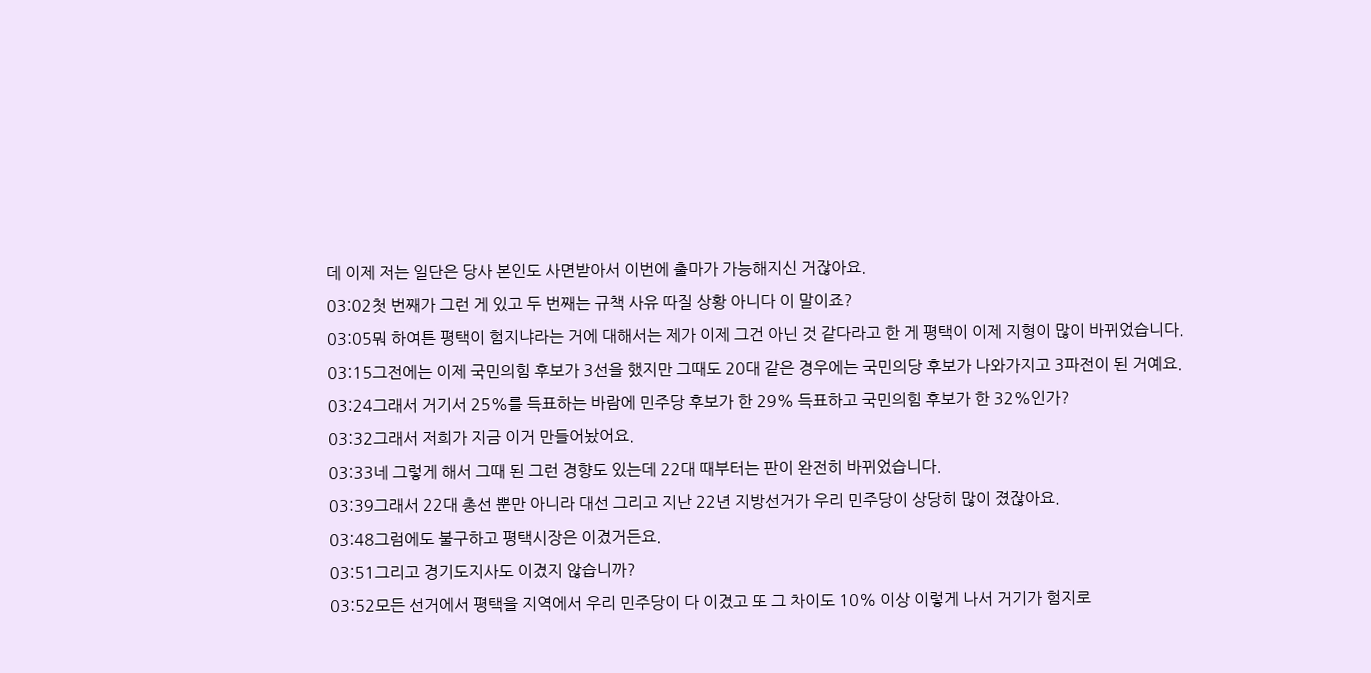데 이제 저는 일단은 당사 본인도 사면받아서 이번에 출마가 가능해지신 거잖아요.
03:02첫 번째가 그런 게 있고 두 번째는 규책 사유 따질 상황 아니다 이 말이죠?
03:05뭐 하여튼 평택이 험지냐라는 거에 대해서는 제가 이제 그건 아닌 것 같다라고 한 게 평택이 이제 지형이 많이 바뀌었습니다.
03:15그전에는 이제 국민의힘 후보가 3선을 했지만 그때도 20대 같은 경우에는 국민의당 후보가 나와가지고 3파전이 된 거예요.
03:24그래서 거기서 25%를 득표하는 바람에 민주당 후보가 한 29% 득표하고 국민의힘 후보가 한 32%인가?
03:32그래서 저희가 지금 이거 만들어놨어요.
03:33네 그렇게 해서 그때 된 그런 경향도 있는데 22대 때부터는 판이 완전히 바뀌었습니다.
03:39그래서 22대 총선 뿐만 아니라 대선 그리고 지난 22년 지방선거가 우리 민주당이 상당히 많이 졌잖아요.
03:48그럼에도 불구하고 평택시장은 이겼거든요.
03:51그리고 경기도지사도 이겼지 않습니까?
03:52모든 선거에서 평택을 지역에서 우리 민주당이 다 이겼고 또 그 차이도 10% 이상 이렇게 나서 거기가 험지로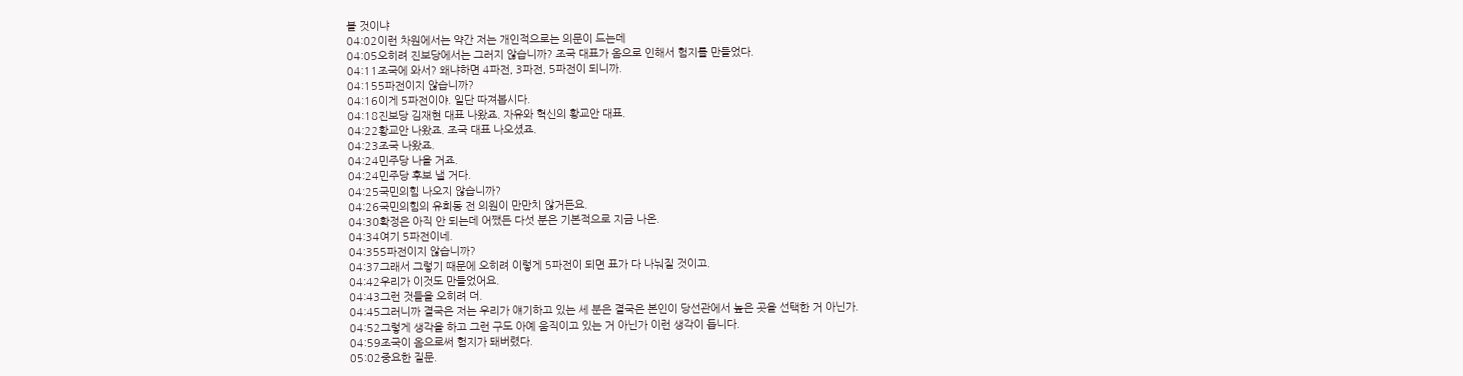볼 것이냐
04:02이런 차원에서는 약간 저는 개인적으로는 의문이 드는데
04:05오히려 진보당에서는 그러지 않습니까? 조국 대표가 옴으로 인해서 험지를 만들었다.
04:11조국에 와서? 왜냐하면 4파전, 3파전, 5파전이 되니까.
04:155파전이지 않습니까?
04:16이게 5파전이야. 일단 따져봅시다.
04:18진보당 김재현 대표 나왔죠. 자유와 혁신의 황교안 대표.
04:22황교안 나왔죠. 조국 대표 나오셨죠.
04:23조국 나왔죠.
04:24민주당 나올 거죠.
04:24민주당 후보 낼 거다.
04:25국민의힘 나오지 않습니까?
04:26국민의힘의 유희동 전 의원이 만만치 않거든요.
04:30확정은 아직 안 되는데 어쨌든 다섯 분은 기본적으로 지금 나온.
04:34여기 5파전이네.
04:355파전이지 않습니까?
04:37그래서 그렇기 때문에 오히려 이렇게 5파전이 되면 표가 다 나눠질 것이고.
04:42우리가 이것도 만들었어요.
04:43그런 것들을 오히려 더.
04:45그러니까 결국은 저는 우리가 얘기하고 있는 세 분은 결국은 본인이 당선관에서 높은 곳을 선택한 거 아닌가.
04:52그렇게 생각을 하고 그런 구도 아예 움직이고 있는 거 아닌가 이런 생각이 듭니다.
04:59조국이 옴으로써 험지가 돼버렸다.
05:02중요한 질문.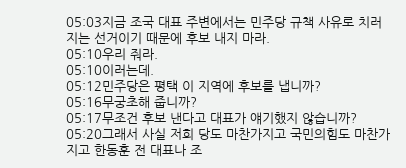05:03지금 조국 대표 주변에서는 민주당 규책 사유로 치러지는 선거이기 때문에 후보 내지 마라.
05:10우리 줘라.
05:10이러는데.
05:12민주당은 평택 이 지역에 후보를 냅니까?
05:16무궁초해 줍니까?
05:17무조건 후보 낸다고 대표가 얘기했지 않습니까?
05:20그래서 사실 저희 당도 마찬가지고 국민의힘도 마찬가지고 한동훈 전 대표나 조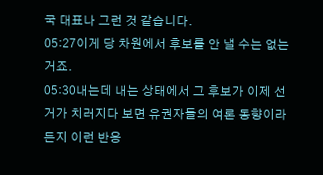국 대표나 그런 것 같습니다.
05:27이게 당 차원에서 후보를 안 낼 수는 없는 거죠.
05:30내는데 내는 상태에서 그 후보가 이제 선거가 치러지다 보면 유권자들의 여론 동향이라든지 이런 반응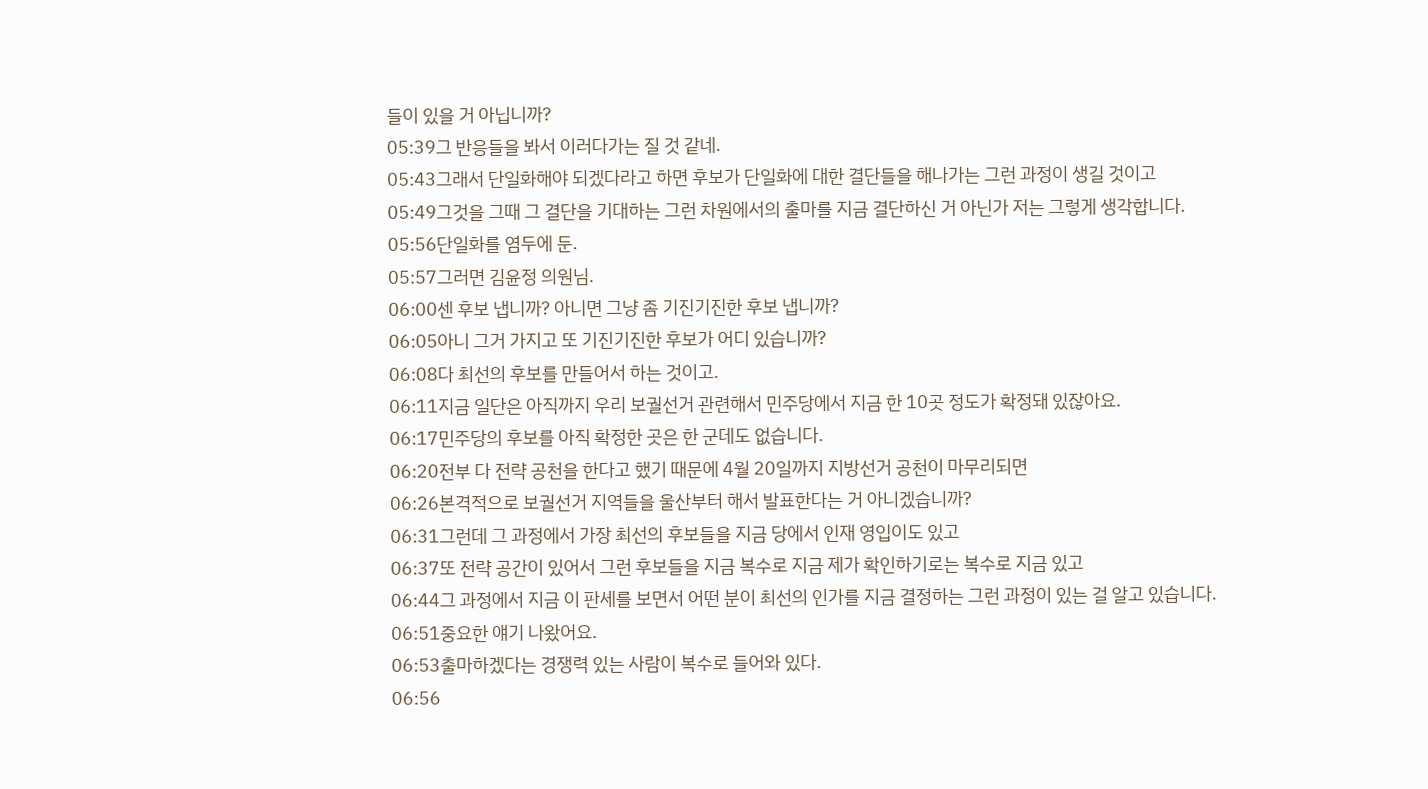들이 있을 거 아닙니까?
05:39그 반응들을 봐서 이러다가는 질 것 같네.
05:43그래서 단일화해야 되겠다라고 하면 후보가 단일화에 대한 결단들을 해나가는 그런 과정이 생길 것이고
05:49그것을 그때 그 결단을 기대하는 그런 차원에서의 출마를 지금 결단하신 거 아닌가 저는 그렇게 생각합니다.
05:56단일화를 염두에 둔.
05:57그러면 김윤정 의원님.
06:00센 후보 냅니까? 아니면 그냥 좀 기진기진한 후보 냅니까?
06:05아니 그거 가지고 또 기진기진한 후보가 어디 있습니까?
06:08다 최선의 후보를 만들어서 하는 것이고.
06:11지금 일단은 아직까지 우리 보궐선거 관련해서 민주당에서 지금 한 10곳 정도가 확정돼 있잖아요.
06:17민주당의 후보를 아직 확정한 곳은 한 군데도 없습니다.
06:20전부 다 전략 공천을 한다고 했기 때문에 4월 20일까지 지방선거 공천이 마무리되면
06:26본격적으로 보궐선거 지역들을 울산부터 해서 발표한다는 거 아니겠습니까?
06:31그런데 그 과정에서 가장 최선의 후보들을 지금 당에서 인재 영입이도 있고
06:37또 전략 공간이 있어서 그런 후보들을 지금 복수로 지금 제가 확인하기로는 복수로 지금 있고
06:44그 과정에서 지금 이 판세를 보면서 어떤 분이 최선의 인가를 지금 결정하는 그런 과정이 있는 걸 알고 있습니다.
06:51중요한 얘기 나왔어요.
06:53출마하겠다는 경쟁력 있는 사람이 복수로 들어와 있다.
06:56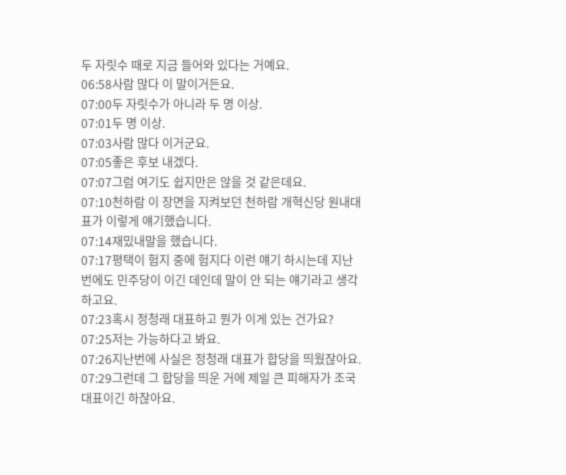두 자릿수 때로 지금 들어와 있다는 거예요.
06:58사람 많다 이 말이거든요.
07:00두 자릿수가 아니라 두 명 이상.
07:01두 명 이상.
07:03사람 많다 이거군요.
07:05좋은 후보 내겠다.
07:07그럼 여기도 쉽지만은 않을 것 같은데요.
07:10천하람 이 장면을 지켜보던 천하람 개혁신당 원내대표가 이렇게 얘기했습니다.
07:14재밌내말을 했습니다.
07:17평택이 험지 중에 험지다 이런 얘기 하시는데 지난번에도 민주당이 이긴 데인데 말이 안 되는 얘기라고 생각하고요.
07:23혹시 정청래 대표하고 뭔가 이게 있는 건가요?
07:25저는 가능하다고 봐요.
07:26지난번에 사실은 정청래 대표가 합당을 띄웠잖아요.
07:29그런데 그 합당을 띄운 거에 제일 큰 피해자가 조국 대표이긴 하잖아요.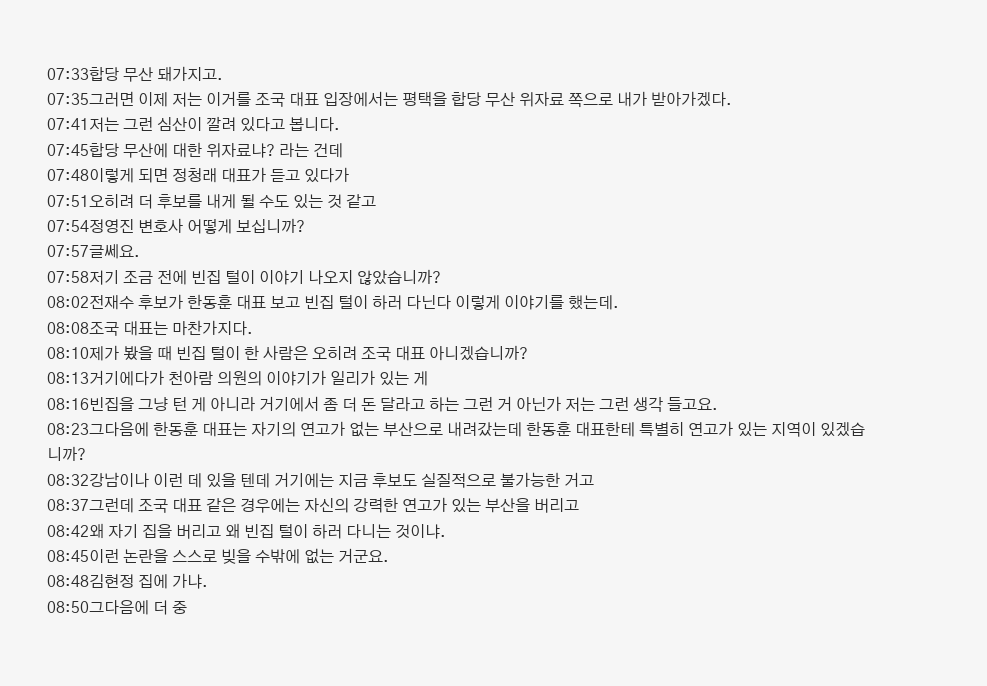07:33합당 무산 돼가지고.
07:35그러면 이제 저는 이거를 조국 대표 입장에서는 평택을 합당 무산 위자료 쪽으로 내가 받아가겠다.
07:41저는 그런 심산이 깔려 있다고 봅니다.
07:45합당 무산에 대한 위자료냐? 라는 건데
07:48이렇게 되면 정청래 대표가 듣고 있다가
07:51오히려 더 후보를 내게 될 수도 있는 것 같고
07:54정영진 변호사 어떻게 보십니까?
07:57글쎄요.
07:58저기 조금 전에 빈집 털이 이야기 나오지 않았습니까?
08:02전재수 후보가 한동훈 대표 보고 빈집 털이 하러 다닌다 이렇게 이야기를 했는데.
08:08조국 대표는 마찬가지다.
08:10제가 봤을 때 빈집 털이 한 사람은 오히려 조국 대표 아니겠습니까?
08:13거기에다가 천아람 의원의 이야기가 일리가 있는 게
08:16빈집을 그냥 턴 게 아니라 거기에서 좀 더 돈 달라고 하는 그런 거 아닌가 저는 그런 생각 들고요.
08:23그다음에 한동훈 대표는 자기의 연고가 없는 부산으로 내려갔는데 한동훈 대표한테 특별히 연고가 있는 지역이 있겠습니까?
08:32강남이나 이런 데 있을 텐데 거기에는 지금 후보도 실질적으로 불가능한 거고
08:37그런데 조국 대표 같은 경우에는 자신의 강력한 연고가 있는 부산을 버리고
08:42왜 자기 집을 버리고 왜 빈집 털이 하러 다니는 것이냐.
08:45이런 논란을 스스로 빚을 수밖에 없는 거군요.
08:48김현정 집에 가냐.
08:50그다음에 더 중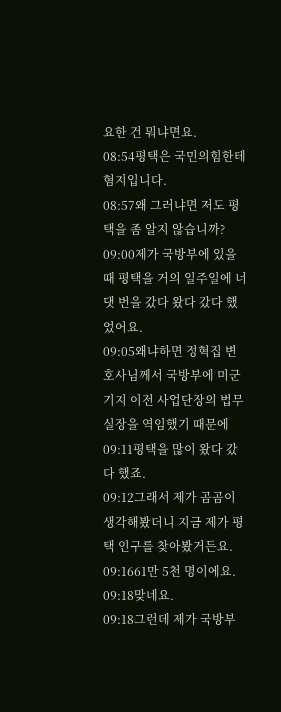요한 건 뭐냐면요.
08:54평택은 국민의힘한테 혐지입니다.
08:57왜 그러냐면 저도 평택을 좀 알지 않습니까?
09:00제가 국방부에 있을 때 평택을 거의 일주일에 너댓 번을 갔다 왔다 갔다 했었어요.
09:05왜냐하면 정혁집 변호사님께서 국방부에 미군기지 이전 사업단장의 법무실장을 역임했기 때문에
09:11평택을 많이 왔다 갔다 했죠.
09:12그래서 제가 곰곰이 생각해봤더니 지금 제가 평택 인구를 찾아봤거든요.
09:1661만 5천 명이에요.
09:18맞네요.
09:18그런데 제가 국방부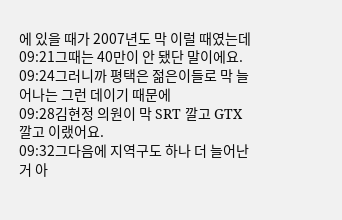에 있을 때가 2007년도 막 이럴 때였는데
09:21그때는 40만이 안 됐단 말이에요.
09:24그러니까 평택은 젊은이들로 막 늘어나는 그런 데이기 때문에
09:28김현정 의원이 막 SRT 깔고 GTX 깔고 이랬어요.
09:32그다음에 지역구도 하나 더 늘어난 거 아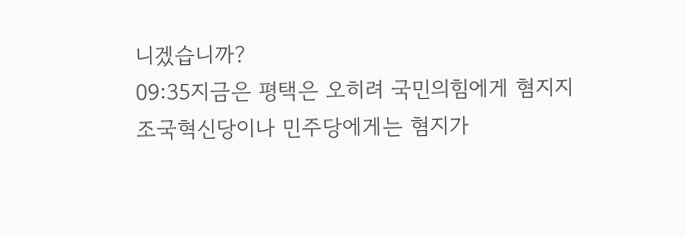니겠습니까?
09:35지금은 평택은 오히려 국민의힘에게 혐지지 조국혁신당이나 민주당에게는 혐지가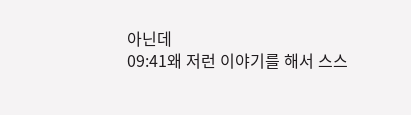아닌데
09:41왜 저런 이야기를 해서 스스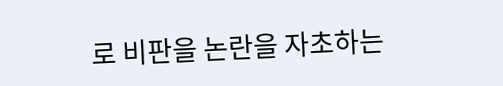로 비판을 논란을 자초하는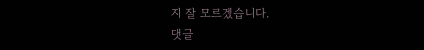지 잘 모르겠습니다.
댓글